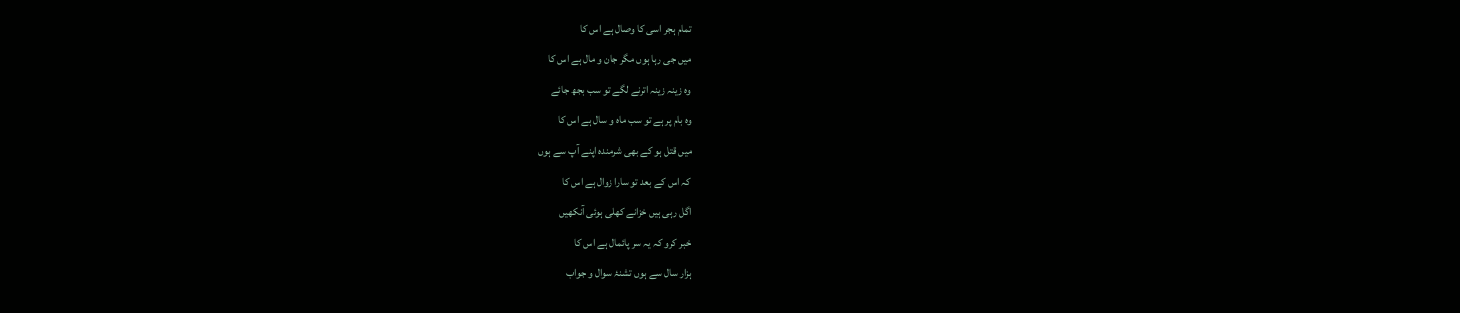تمام ہجر اسی کا وصال ہے اس کا
میں جی رہا ہوں مگر جان و مال ہے اس کا
وہ زینہ زینہ اترنے لگے تو سب بجھ جائے
وہ بام پر ہے تو سب ماہ و سال ہے اس کا
میں قتل ہو کے بھی شرمندہ اپنے آپ سے ہوں
کہ اس کے بعد تو سارا زوال ہے اس کا
اگل رہی ہیں خزانے کھلی ہوئی آنکھیں
خبر کرو کہ یہ سر پائمال ہے اس کا
ہزار سال سے ہوں تشنۂ سوال و جواب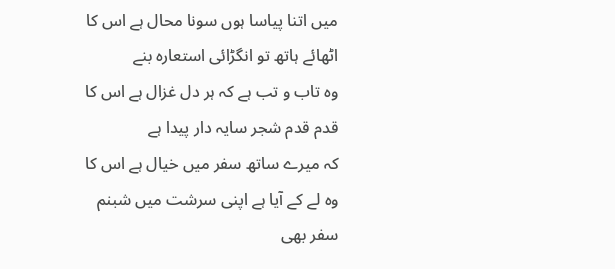میں اتنا پیاسا ہوں سونا محال ہے اس کا
اٹھائے ہاتھ تو انگڑائی استعارہ بنے
وہ تاب و تب ہے کہ ہر دل غزال ہے اس کا
قدم قدم شجر سایہ دار پیدا ہے
کہ میرے ساتھ سفر میں خیال ہے اس کا
وہ لے کے آیا ہے اپنی سرشت میں شبنم
سفر بھی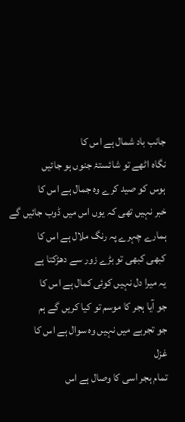جانب باد شمال ہے اس کا
نگاہ اٹھے تو شائستۂ جنوں ہو جائیں
ہوس کو صید کرے وہ جمال ہے اس کا
خبر نہیں تھی کہ یوں اس میں ڈوب جائیں گے
ہمارے چہرے پہ رنگ ملال ہے اس کا
کبھی کبھی تو بڑے زور سے دھڑکتا ہے
یہ میرا دل نہیں کوئی کمال ہے اس کا
جو آیا ہجر کا موسم تو کیا کریں گے ہم
جو تجربے میں نہیں وہ سوال ہے اس کا
غزل
تمام ہجر اسی کا وصال ہے اس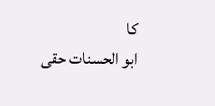کا
ابو الحسنات حقی